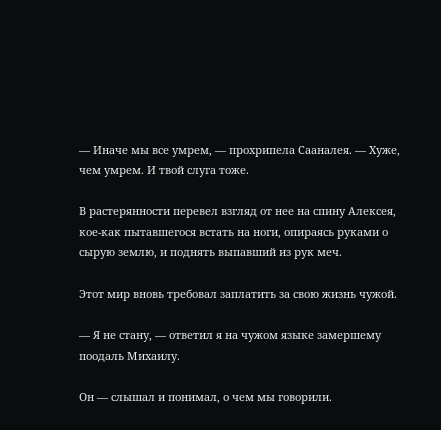— Иначе мы все умрем, — прохрипела Сааналея. — Хуже, чем умрем. И твой слуга тоже.

В растерянности перевел взгляд от нее на спину Алексея, кое-как пытавшегося встать на ноги, опираясь руками о сырую землю, и поднять выпавший из рук меч.

Этот мир вновь требовал заплатить за свою жизнь чужой.

— Я не стану, — ответил я на чужом языке замершему поодаль Михаилу.

Он — слышал и понимал, о чем мы говорили.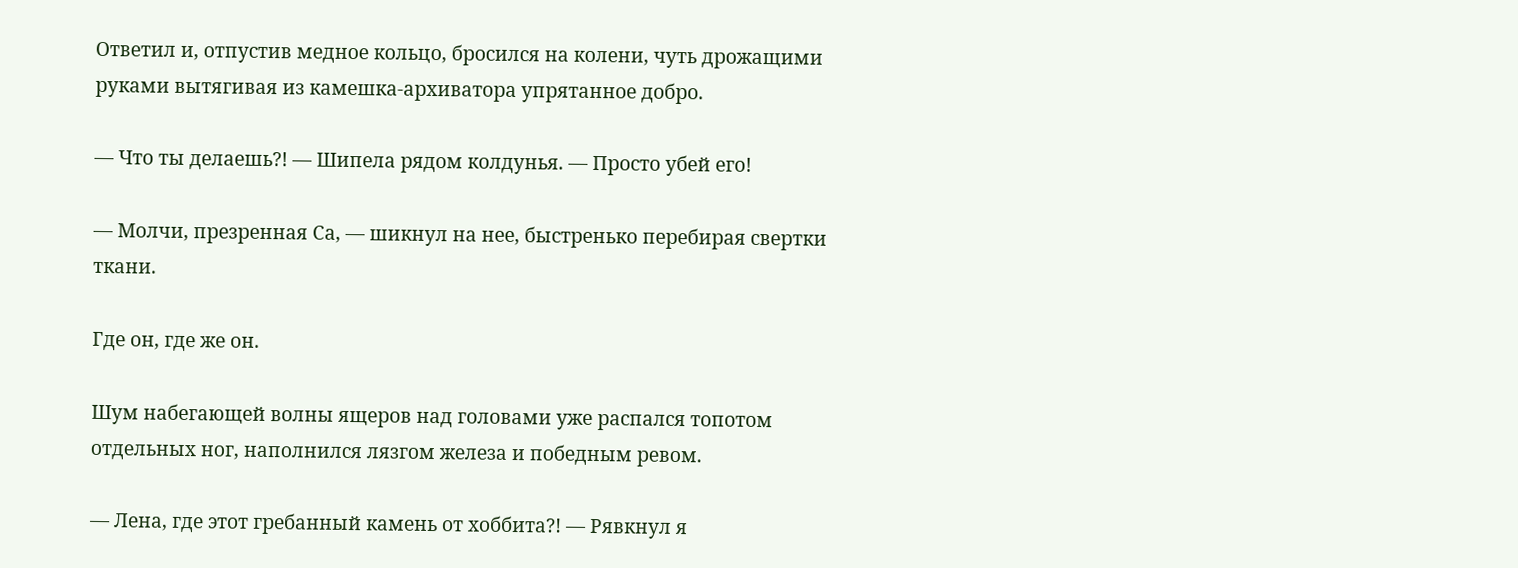Ответил и, отпустив медное кольцо, бросился на колени, чуть дрожащими руками вытягивая из камешка-архиватора упрятанное добро.

— Что ты делаешь?! — Шипела рядом колдунья. — Просто убей его!

— Молчи, презренная Са, — шикнул на нее, быстренько перебирая свертки ткани.

Где он, где же он.

Шум набегающей волны ящеров над головами уже распался топотом отдельных ног, наполнился лязгом железа и победным ревом.

— Лена, где этот гребанный камень от хоббита?! — Рявкнул я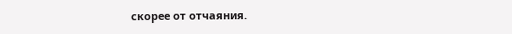скорее от отчаяния.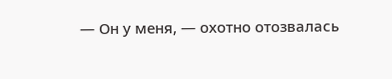— Он у меня, — охотно отозвалась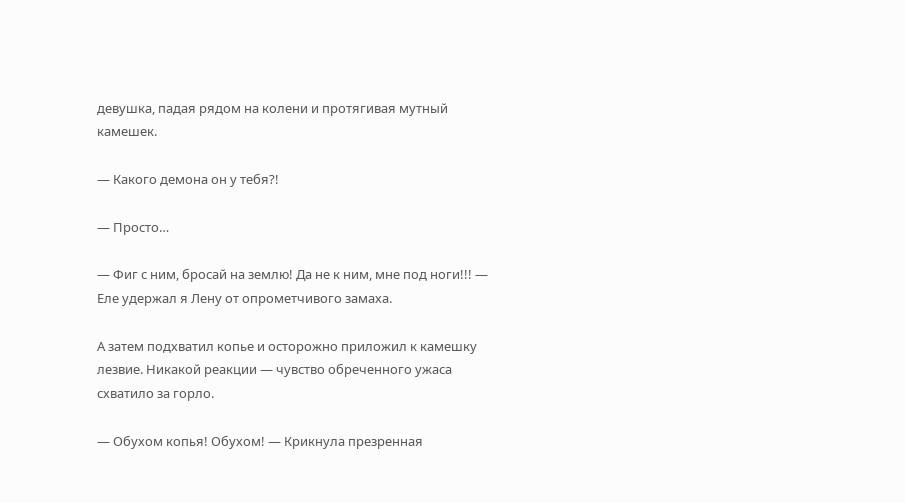девушка, падая рядом на колени и протягивая мутный камешек.

— Какого демона он у тебя?!

— Просто…

— Фиг с ним, бросай на землю! Да не к ним, мне под ноги!!! — Еле удержал я Лену от опрометчивого замаха.

А затем подхватил копье и осторожно приложил к камешку лезвие. Никакой реакции — чувство обреченного ужаса схватило за горло.

— Обухом копья! Обухом! — Крикнула презренная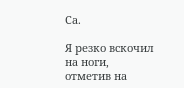Са.

Я резко вскочил на ноги, отметив на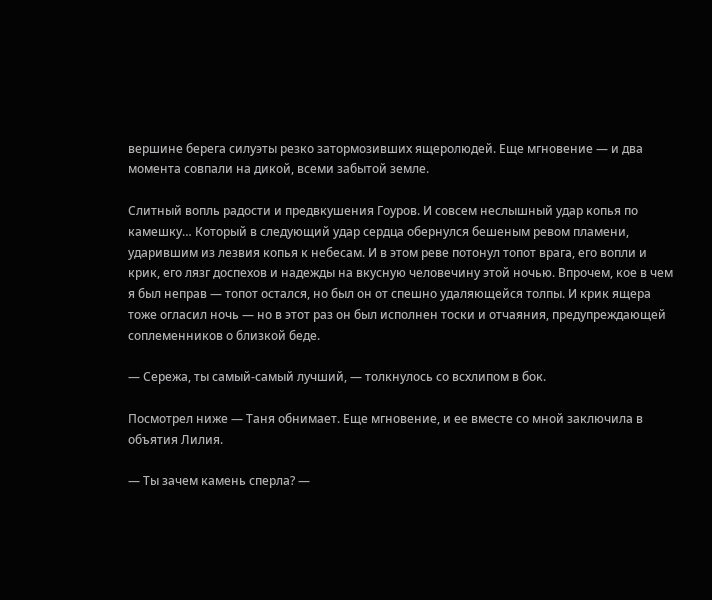вершине берега силуэты резко затормозивших ящеролюдей. Еще мгновение — и два момента совпали на дикой, всеми забытой земле.

Слитный вопль радости и предвкушения Гоуров. И совсем неслышный удар копья по камешку… Который в следующий удар сердца обернулся бешеным ревом пламени, ударившим из лезвия копья к небесам. И в этом реве потонул топот врага, его вопли и крик, его лязг доспехов и надежды на вкусную человечину этой ночью. Впрочем, кое в чем я был неправ — топот остался, но был он от спешно удаляющейся толпы. И крик ящера тоже огласил ночь — но в этот раз он был исполнен тоски и отчаяния, предупреждающей соплеменников о близкой беде.

— Сережа, ты самый-самый лучший, — толкнулось со всхлипом в бок.

Посмотрел ниже — Таня обнимает. Еще мгновение, и ее вместе со мной заключила в объятия Лилия.

— Ты зачем камень сперла? —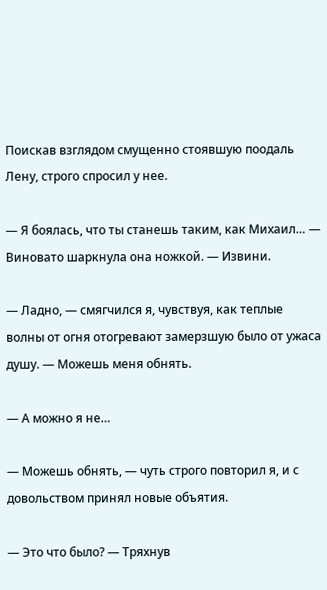Поискав взглядом смущенно стоявшую поодаль Лену, строго спросил у нее.

— Я боялась, что ты станешь таким, как Михаил… — Виновато шаркнула она ножкой. — Извини.

— Ладно, — смягчился я, чувствуя, как теплые волны от огня отогревают замерзшую было от ужаса душу. — Можешь меня обнять.

— А можно я не…

— Можешь обнять, — чуть строго повторил я, и с довольством принял новые объятия.

— Это что было? — Тряхнув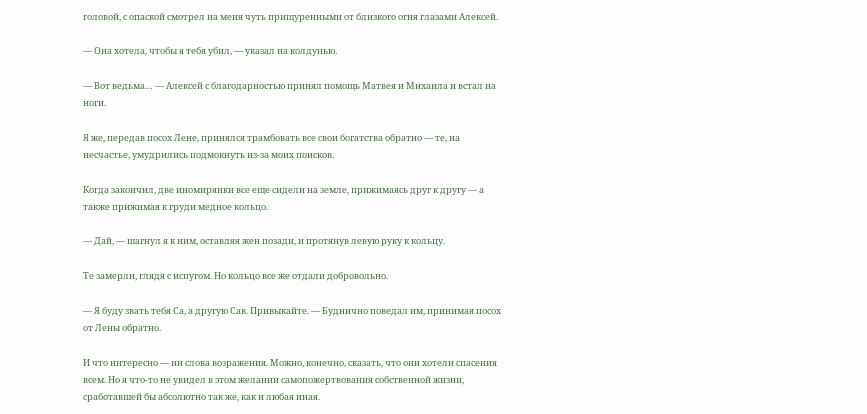головой, с опаской смотрел на меня чуть прищуренными от близкого огня глазами Алексей.

— Она хотела, чтобы я тебя убил, — указал на колдунью.

— Вот ведьма… — Алексей с благодарностью принял помощь Матвея и Михаила и встал на ноги.

Я же, передав посох Лене, принялся трамбовать все свои богатства обратно — те, на несчастье, умудрились подмокнуть из-за моих поисков.

Когда закончил, две иномирянки все еще сидели на земле, прижимаясь друг к другу — а также прижимая к груди медное кольцо.

— Дай, — шагнул я к ним, оставляя жен позади, и протянув левую руку к кольцу.

Те замерли, глядя с испугом. Но кольцо все же отдали добровольно.

— Я буду звать тебя Са, а другую Сав. Привыкайте. — Буднично поведал им, принимая посох от Лены обратно.

И что интересно — ни слова возражения. Можно, конечно, сказать, что они хотели спасения всем. Но я что-то не увидел в этом желании самопожертвования собственной жизни, сработавшей бы абсолютно так же, как и любая иная.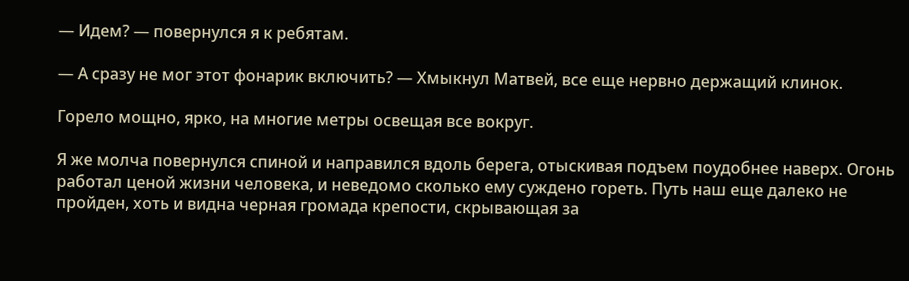— Идем? — повернулся я к ребятам.

— А сразу не мог этот фонарик включить? — Хмыкнул Матвей, все еще нервно держащий клинок.

Горело мощно, ярко, на многие метры освещая все вокруг.

Я же молча повернулся спиной и направился вдоль берега, отыскивая подъем поудобнее наверх. Огонь работал ценой жизни человека, и неведомо сколько ему суждено гореть. Путь наш еще далеко не пройден, хоть и видна черная громада крепости, скрывающая за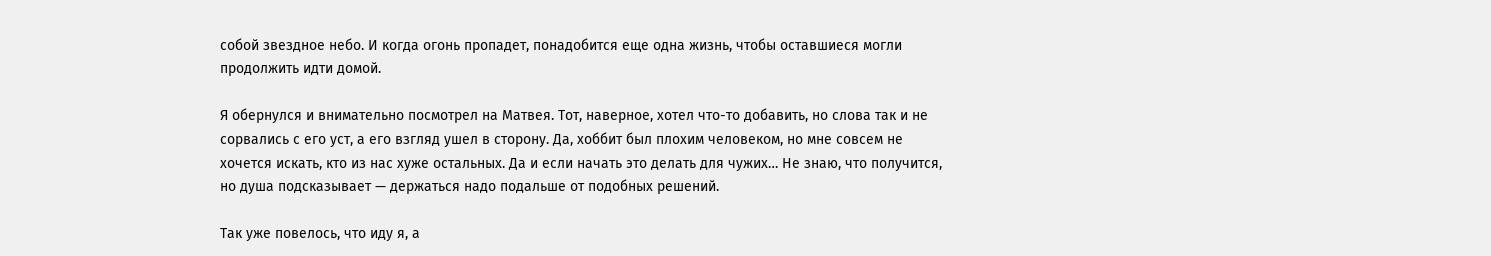собой звездное небо. И когда огонь пропадет, понадобится еще одна жизнь, чтобы оставшиеся могли продолжить идти домой.

Я обернулся и внимательно посмотрел на Матвея. Тот, наверное, хотел что-то добавить, но слова так и не сорвались с его уст, а его взгляд ушел в сторону. Да, хоббит был плохим человеком, но мне совсем не хочется искать, кто из нас хуже остальных. Да и если начать это делать для чужих… Не знаю, что получится, но душа подсказывает — держаться надо подальше от подобных решений.

Так уже повелось, что иду я, а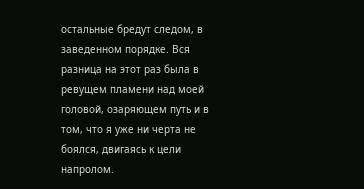остальные бредут следом, в заведенном порядке. Вся разница на этот раз была в ревущем пламени над моей головой, озаряющем путь и в том, что я уже ни черта не боялся, двигаясь к цели напролом.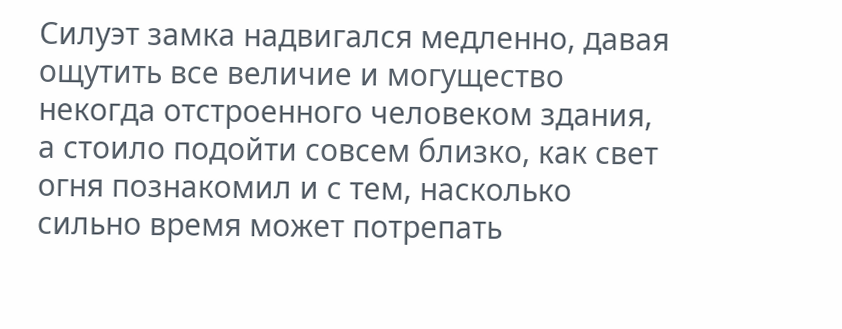Силуэт замка надвигался медленно, давая ощутить все величие и могущество некогда отстроенного человеком здания, а стоило подойти совсем близко, как свет огня познакомил и с тем, насколько сильно время может потрепать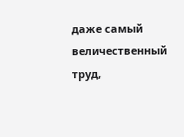даже самый величественный труд,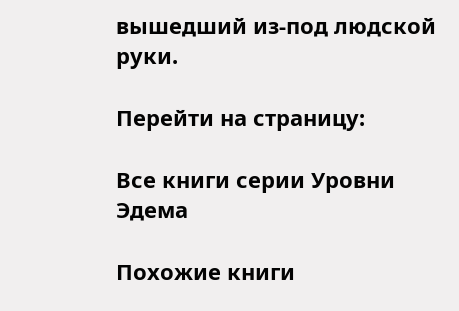вышедший из-под людской руки.

Перейти на страницу:

Все книги серии Уровни Эдема

Похожие книги